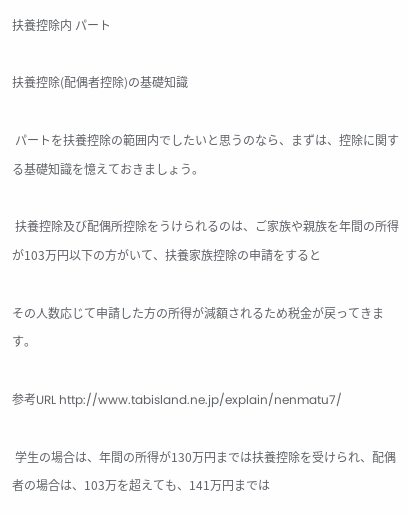扶養控除内 パート

扶養控除(配偶者控除)の基礎知識

 パートを扶養控除の範囲内でしたいと思うのなら、まずは、控除に関する基礎知識を憶えておきましょう。

 扶養控除及び配偶所控除をうけられるのは、ご家族や親族を年間の所得が103万円以下の方がいて、扶養家族控除の申請をすると

その人数応じて申請した方の所得が減額されるため税金が戻ってきます。

参考URL http://www.tabisland.ne.jp/explain/nenmatu7/

 学生の場合は、年間の所得が130万円までは扶養控除を受けられ、配偶者の場合は、103万を超えても、141万円までは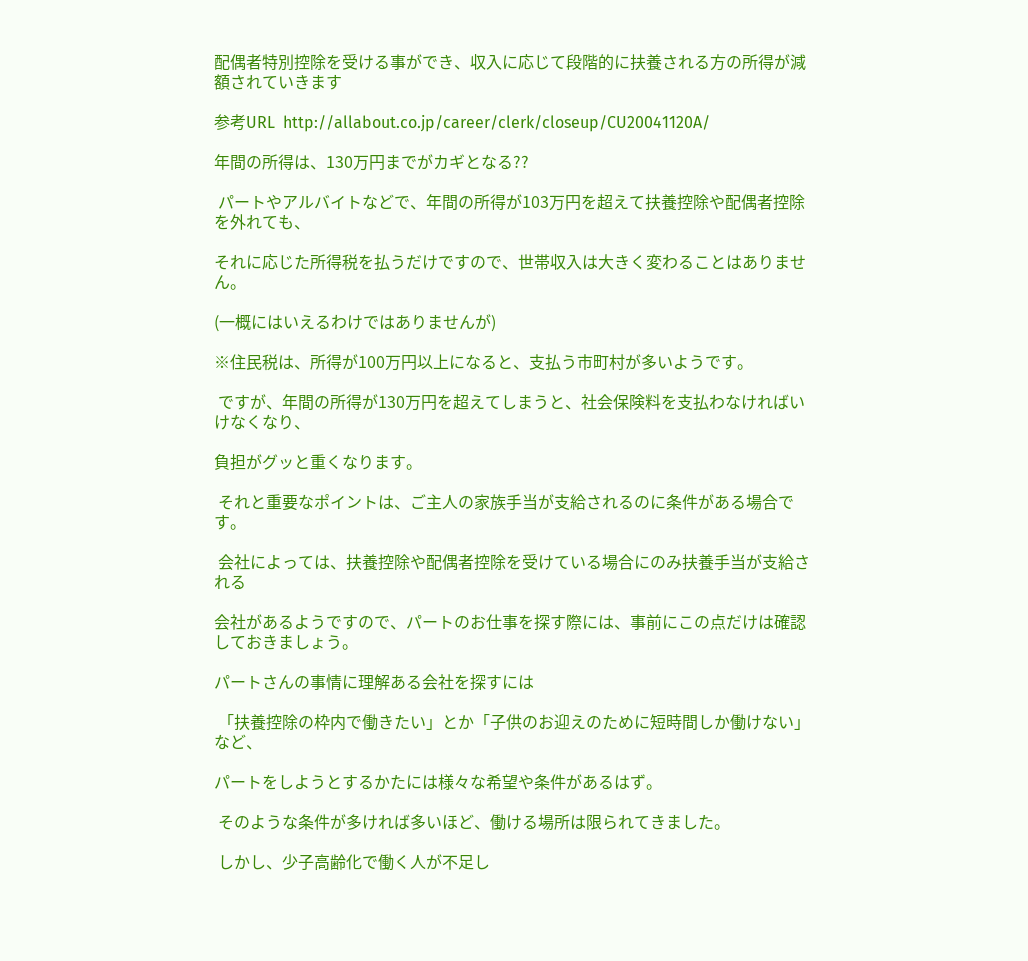配偶者特別控除を受ける事ができ、収入に応じて段階的に扶養される方の所得が減額されていきます

参考URL  http://allabout.co.jp/career/clerk/closeup/CU20041120A/

年間の所得は、130万円までがカギとなる??

 パートやアルバイトなどで、年間の所得が103万円を超えて扶養控除や配偶者控除を外れても、

それに応じた所得税を払うだけですので、世帯収入は大きく変わることはありません。

(一概にはいえるわけではありませんが)

※住民税は、所得が100万円以上になると、支払う市町村が多いようです。

 ですが、年間の所得が130万円を超えてしまうと、社会保険料を支払わなければいけなくなり、

負担がグッと重くなります。

 それと重要なポイントは、ご主人の家族手当が支給されるのに条件がある場合です。

 会社によっては、扶養控除や配偶者控除を受けている場合にのみ扶養手当が支給される

会社があるようですので、パートのお仕事を探す際には、事前にこの点だけは確認しておきましょう。

パートさんの事情に理解ある会社を探すには

 「扶養控除の枠内で働きたい」とか「子供のお迎えのために短時間しか働けない」など、

パートをしようとするかたには様々な希望や条件があるはず。

 そのような条件が多ければ多いほど、働ける場所は限られてきました。

 しかし、少子高齢化で働く人が不足し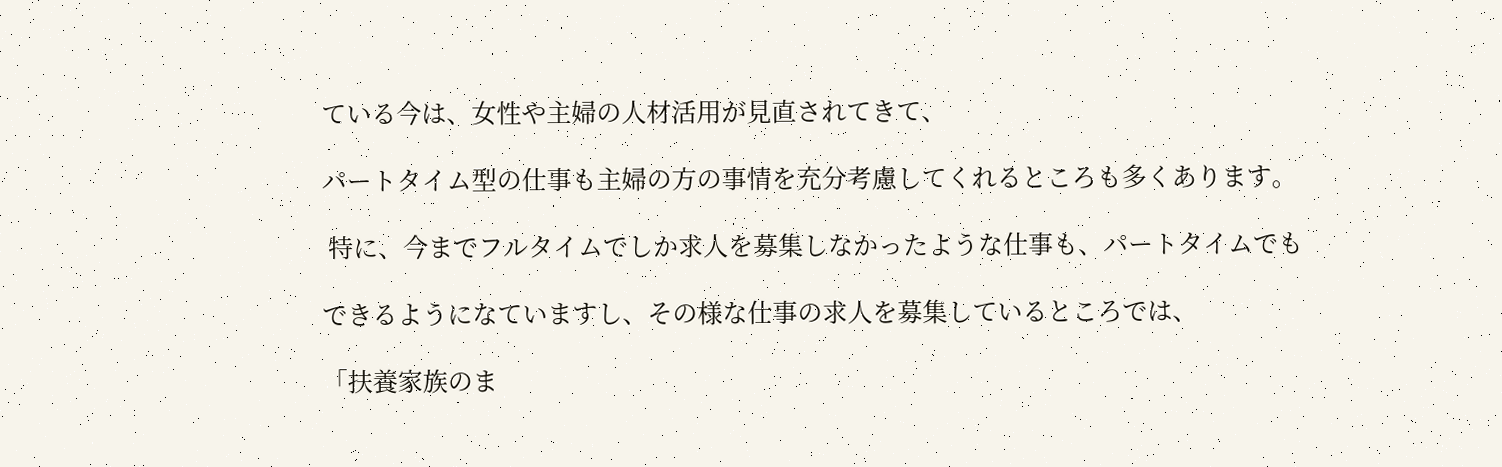ている今は、女性や主婦の人材活用が見直されてきて、

パートタイム型の仕事も主婦の方の事情を充分考慮してくれるところも多くあります。

 特に、今までフルタイムでしか求人を募集しなかったような仕事も、パートタイムでも

できるようになていますし、その様な仕事の求人を募集しているところでは、

「扶養家族のま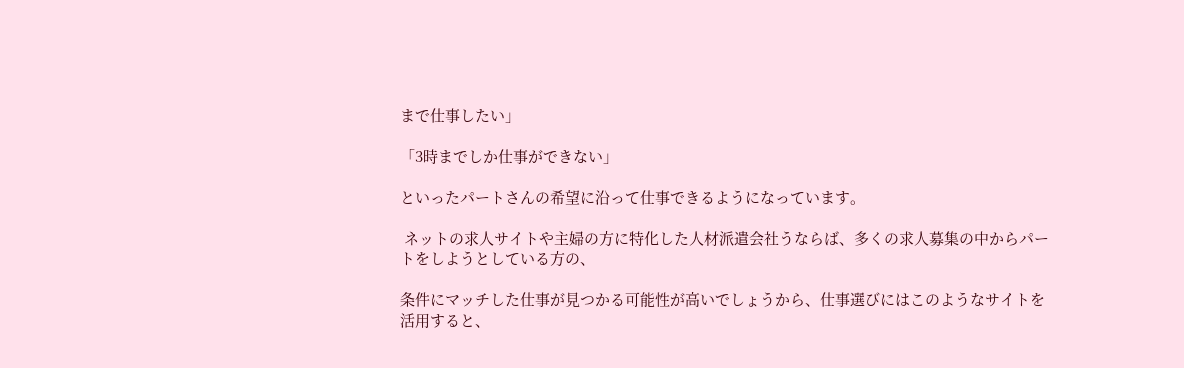まで仕事したい」

「3時までしか仕事ができない」

といったパートさんの希望に沿って仕事できるようになっています。

 ネットの求人サイトや主婦の方に特化した人材派遣会社うならば、多くの求人募集の中からパートをしようとしている方の、

条件にマッチした仕事が見つかる可能性が高いでしょうから、仕事選びにはこのようなサイトを活用すると、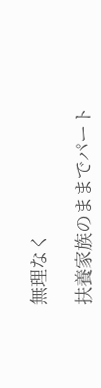無理なく

扶養家族のままでパート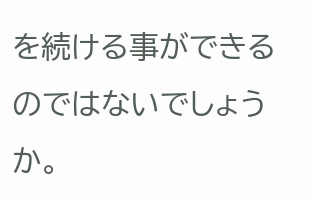を続ける事ができるのではないでしょうか。